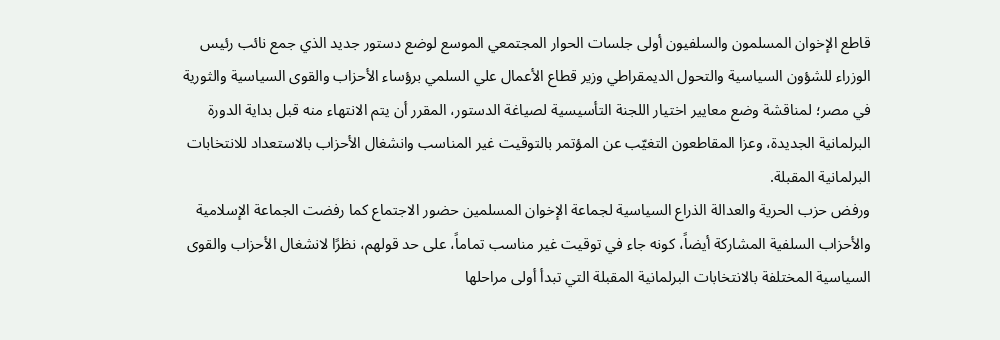قاطع الإخوان المسلمون والسلفيون أولى جلسات الحوار المجتمعي الموسع لوضع دستور جديد الذي جمع نائب رئيس الوزراء للشؤون السياسية والتحول الديمقراطي وزير قطاع الأعمال علي السلمي برؤساء الأحزاب والقوى السياسية والثورية في مصر؛ لمناقشة وضع معايير اختيار اللجنة التأسيسية لصياغة الدستور، المقرر أن يتم الانتهاء منه قبل بداية الدورة البرلمانية الجديدة، وعزا المقاطعون التغيّب عن المؤتمر بالتوقيت غير المناسب وانشغال الأحزاب بالاستعداد للانتخابات البرلمانية المقبلة.
ورفض حزب الحرية والعدالة الذراع السياسية لجماعة الإخوان المسلمين حضور الاجتماع كما رفضت الجماعة الإسلامية والأحزاب السلفية المشاركة أيضاً، كونه جاء في توقيت غير مناسب تماماً، على حد قولهم، نظرًا لانشغال الأحزاب والقوى السياسية المختلفة بالانتخابات البرلمانية المقبلة التي تبدأ أولى مراحلها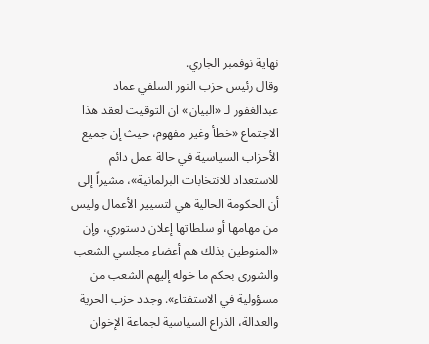نهاية نوفمبر الجاري.
وقال رئيس حزب النور السلفي عماد عبدالغفور لـ «البيان» ان التوقيت لعقد هذا الاجتماع «خطأ وغير مفهوم، حيث إن جميع الأحزاب السياسية في حالة عمل دائم للاستعداد للانتخابات البرلمانية»، مشيراً إلى أن الحكومة الحالية هي لتسيير الأعمال وليس من مهامها أو سلطاتها إعلان دستوري، وإن «المنوطين بذلك هم أعضاء مجلسي الشعب والشورى بحكم ما خوله إليهم الشعب من مسؤولية في الاستفتاء». وجدد حزب الحرية والعدالة، الذراع السياسية لجماعة الإخوان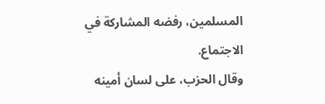المسلمين، رفضه المشاركة في الاجتماع.
وقال الحزب، على لسان أمينه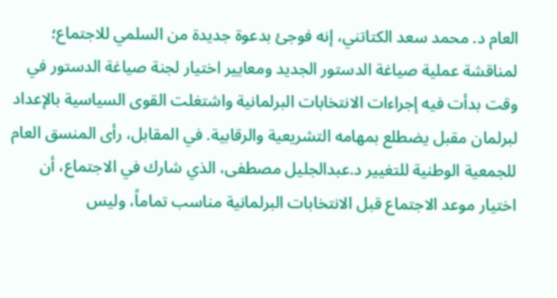العام د. محمد سعد الكتاتني، إنه فوجئ بدعوة جديدة من السلمي للاجتماع؛ لمناقشة عملية صياغة الدستور الجديد ومعايير اختيار لجنة صياغة الدستور في وقت بدأت فيه إجراءات الانتخابات البرلمانية واشتغلت القوى السياسية بالإعداد لبرلمان مقبل يضطلع بمهامه التشريعية والرقابية. في المقابل، رأى المنسق العام للجمعية الوطنية للتغيير د.عبدالجليل مصطفى، الذي شارك في الاجتماع، أن اختيار موعد الاجتماع قبل الانتخابات البرلمانية مناسب تماماً، وليس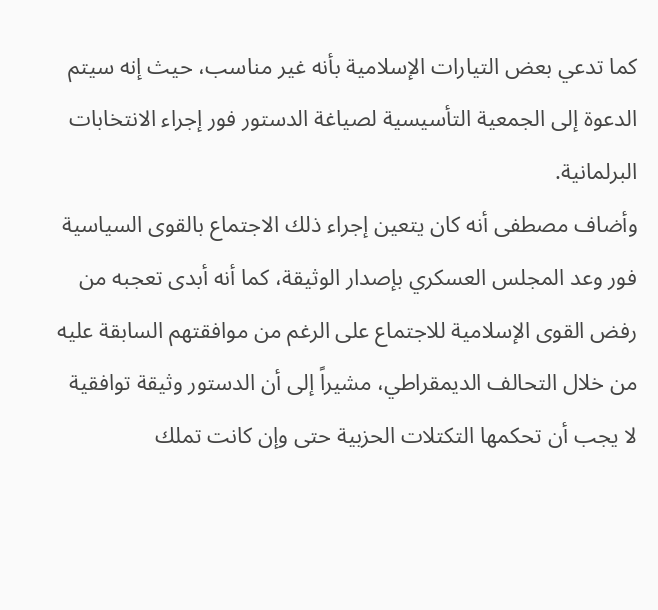كما تدعي بعض التيارات الإسلامية بأنه غير مناسب، حيث إنه سيتم الدعوة إلى الجمعية التأسيسية لصياغة الدستور فور إجراء الانتخابات البرلمانية.
وأضاف مصطفى أنه كان يتعين إجراء ذلك الاجتماع بالقوى السياسية فور وعد المجلس العسكري بإصدار الوثيقة، كما أنه أبدى تعجبه من رفض القوى الإسلامية للاجتماع على الرغم من موافقتهم السابقة عليه من خلال التحالف الديمقراطي، مشيراً إلى أن الدستور وثيقة توافقية لا يجب أن تحكمها التكتلات الحزبية حتى وإن كانت تملك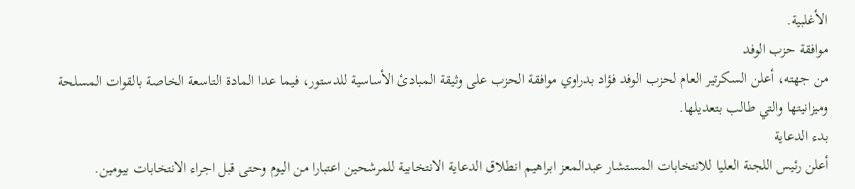الأغلبية.
موافقة حزب الوفد
من جهته، أعلن السكرتير العام لحزب الوفد فؤاد بدراوي موافقة الحزب على وثيقة المبادئ الأساسية للدستور، فيما عدا المادة التاسعة الخاصة بالقوات المسلحة وميزانيتها والتي طالب بتعديلها.
بدء الدعاية
أعلن رئيس اللجنة العليا للانتخابات المستشار عبدالمعز ابراهيم انطلاق الدعاية الانتخابية للمرشحين اعتبارا من اليوم وحتى قبل اجراء الانتخابات بيومين.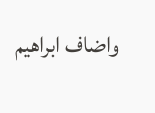واضاف ابراهيم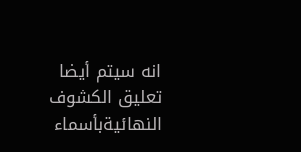انه سيتم أيضا تعليق الكشوف النهائيةبأسماء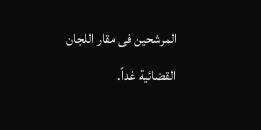المرشحين فى مقار اللجان القضائية غداً.